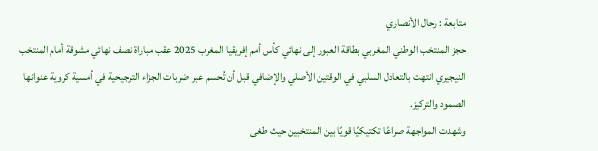متابعة : رحال الأنصاري
حجز المنتخب الوطني المغربي بطاقة العبور إلى نهائي كأس أمم إفريقيا المغرب 2025 عقب مباراة نصف نهائي مشوقة أمام المنتخب النيجيري انتهت بالتعادل السلبي في الوقتين الأصلي والإضافي قبل أن تُحسم عبر ضربات الجزاء الترجيحية في أمسية كروية عنوانها الصمود والتركيز.
وشهدت المواجهة صراعًا تكتيكيًا قويًا بين المنتخبين حيث طغى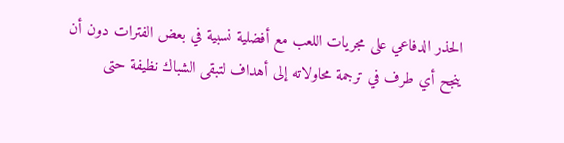الحذر الدفاعي على مجريات اللعب مع أفضلية نسبية في بعض الفترات دون أن ينجح أي طرف في ترجمة محاولاته إلى أهداف لتبقى الشباك نظيفة حتى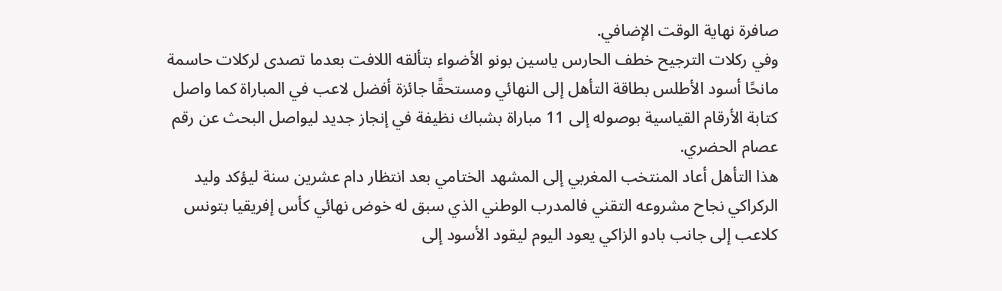صافرة نهاية الوقت الإضافي.
وفي ركلات الترجيح خطف الحارس ياسين بونو الأضواء بتألقه اللافت بعدما تصدى لركلات حاسمة مانحًا أسود الأطلس بطاقة التأهل إلى النهائي ومستحقًا جائزة أفضل لاعب في المباراة كما واصل كتابة الأرقام القياسية بوصوله إلى 11 مباراة بشباك نظيفة في إنجاز جديد ليواصل البحث عن رقم عصام الحضري.
هذا التأهل أعاد المنتخب المغربي إلى المشهد الختامي بعد انتظار دام عشرين سنة ليؤكد وليد الركراكي نجاح مشروعه التقني فالمدرب الوطني الذي سبق له خوض نهائي كأس إفريقيا بتونس كلاعب إلى جانب بادو الزاكي يعود اليوم ليقود الأسود إلى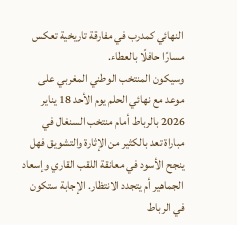النهائي كمدرب في مفارقة تاريخية تعكس مسارًا حافلًا بالعطاء.
وسيكون المنتخب الوطني المغربي على موعد مع نهائي الحلم يوم الأحد 18 يناير 2026 بالرباط أمام منتخب السنغال في مباراة تعد بالكثير من الإثارة والتشويق فهل ينجح الأسود في معانقة اللقب القاري وإسعاد الجماهير أم يتجدد الانتظار. الإجابة ستكون في الرباط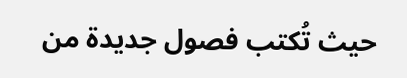حيث تُكتب فصول جديدة من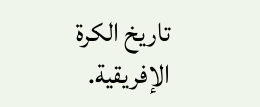تاريخ الكرة الإفريقية.